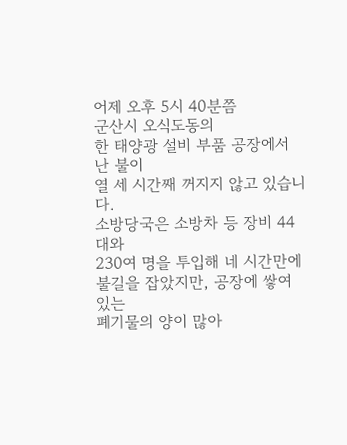어제 오후 5시 40분쯤
군산시 오식도동의
한 태양광 설비 부품 공장에서 난 불이
열 세 시간째 꺼지지 않고 있습니다.
소방당국은 소방차 등 장비 44대와
230여 명을 투입해 네 시간만에
불길을 잡았지만, 공장에 쌓여 있는
폐기물의 양이 많아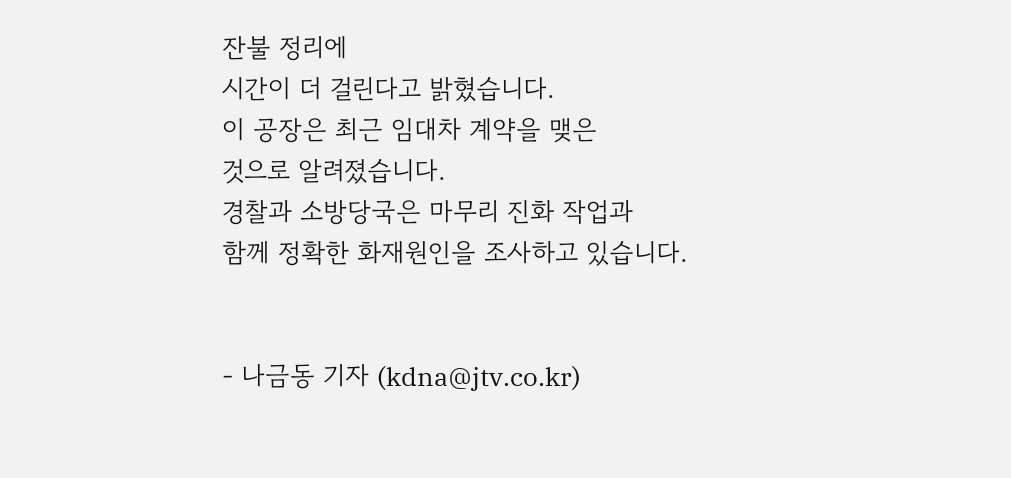잔불 정리에
시간이 더 걸린다고 밝혔습니다.
이 공장은 최근 임대차 계약을 맺은
것으로 알려졌습니다.
경찰과 소방당국은 마무리 진화 작업과
함께 정확한 화재원인을 조사하고 있습니다.


- 나금동 기자 (kdna@jtv.co.kr)